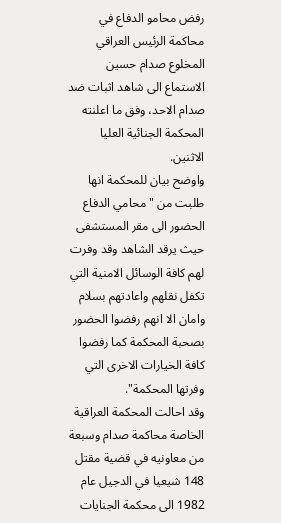رفض محامو الدفاع في محاكمة الرئيس العراقي المخلوع صدام حسين الاستماع الى شاهد اثبات ضد صدام الاحد، وفق ما اعلنته المحكمة الجنائية العليا الاثنين.
واوضح بيان للمحكمة انها طلبت من "محامي الدفاع الحضور الى مقر المستشفى حيث يرقد الشاهد وقد وفرت لهم كافة الوسائل الامنية التي تكفل نقلهم واعادتهم بسلام وامان الا انهم رفضوا الحضور بصحبة المحكمة كما رفضوا كافة الخيارات الاخرى التي وفرتها المحكمة".
وقد احالت المحكمة العراقية الخاصة محاكمة صدام وسبعة من معاونيه في قضية مقتل 148 شيعيا في الدجيل عام 1982 الى محكمة الجنايات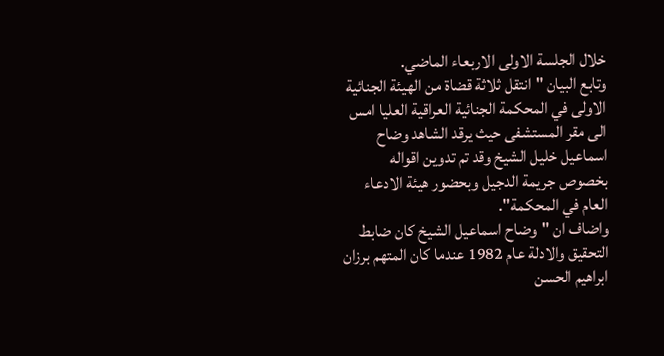خلال الجلسة الاولى الاربعاء الماضي.
وتابع البيان "انتقل ثلاثة قضاة من الهيئة الجنائية الاولى في المحكمة الجنائية العراقية العليا امس الى مقر المستشفى حيث يرقد الشاهد وضاح اسماعيل خليل الشيخ وقد تم تدوين اقواله بخصوص جريمة الدجيل وبحضور هيئة الادعاء العام في المحكمة".
واضاف ان "وضاح اسماعيل الشيخ كان ضابط التحقيق والادلة عام 1982 عندما كان المتهم برزان ابراهيم الحسن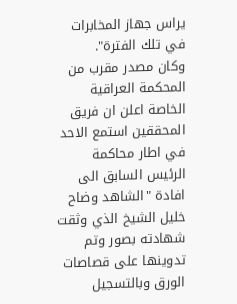يراس جهاز المخابرات في تلك الفترة".
وكان مصدر مقرب من المحكمة العراقية الخاصة اعلن ان فريق المحققين استمع الاحد في اطار محاكمة الرئيس السابق الى افادة "الشاهد وضاح خليل الشيخ الذي وثقت شهادته بصور وتم تدوينها على قصاصات الورق وبالتسجيل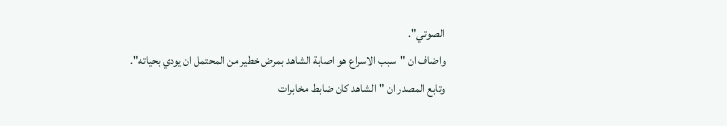الصوتي".
واضاف ان "سبب الاسراع هو اصابة الشاهد بمرض خطير من المحتمل ان يودي بحياته".
وتابع المصدر ان "الشاهد كان ضابط مخابرات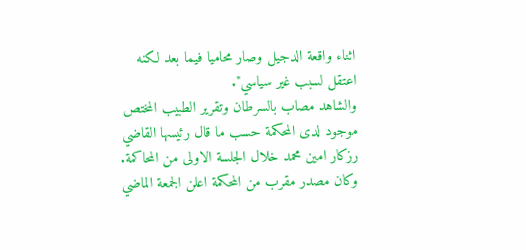اثناء واقعة الدجيل وصار محاميا فيما بعد لكنه اعتقل لسبب غير سياسي".
والشاهد مصاب بالسرطان وتقرير الطبيب المختص موجود لدى المحكمة حسب ما قال رئيسها القاضي رزكار امين محمد خلال الجلسة الاولى من المحاكمة.
وكان مصدر مقرب من المحكمة اعلن الجمعة الماضي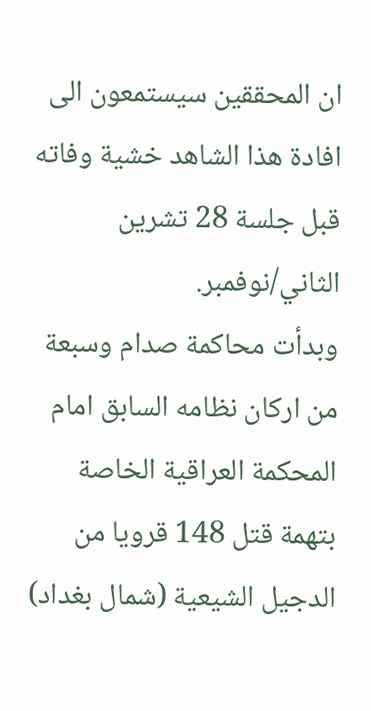ان المحققين سيستمعون الى افادة هذا الشاهد خشية وفاته قبل جلسة 28 تشرين الثاني/نوفمبر.
وبدأت محاكمة صدام وسبعة من اركان نظامه السابق امام المحكمة العراقية الخاصة بتهمة قتل 148 قرويا من الدجيل الشيعية (شمال بغداد)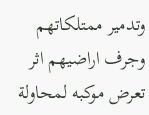وتدمير ممتلكاتهم وجرف اراضيهم اثر تعرض موكبه لمحاولة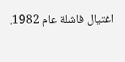اغتيال فاشلة عام 1982.